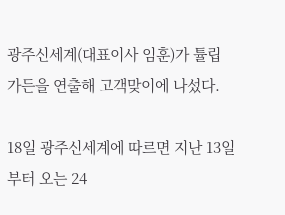광주신세계(대표이사 임훈)가 튤립 가든을 연출해 고객맞이에 나섰다.

18일 광주신세계에 따르면 지난 13일부터 오는 24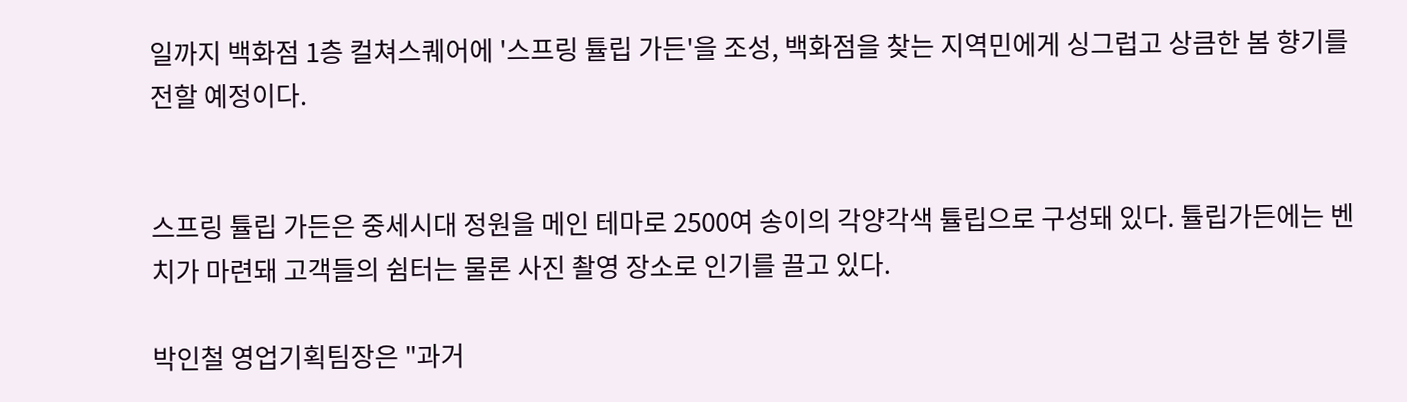일까지 백화점 1층 컬쳐스퀘어에 '스프링 튤립 가든'을 조성, 백화점을 찾는 지역민에게 싱그럽고 상큼한 봄 향기를 전할 예정이다.


스프링 튤립 가든은 중세시대 정원을 메인 테마로 2500여 송이의 각양각색 튤립으로 구성돼 있다. 튤립가든에는 벤치가 마련돼 고객들의 쉼터는 물론 사진 촬영 장소로 인기를 끌고 있다.

박인철 영업기획팀장은 "과거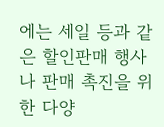에는 세일 등과 같은 할인판매 행사나 판매 촉진을 위한 다양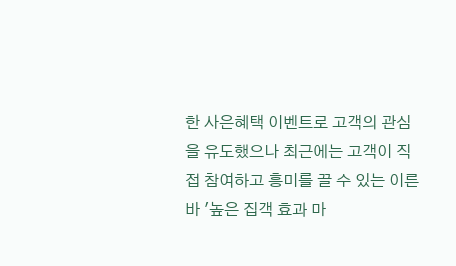한 사은혜택 이벤트로 고객의 관심을 유도했으나 최근에는 고객이 직접 참여하고 흥미를 끌 수 있는 이른바 '높은 집객 효과 마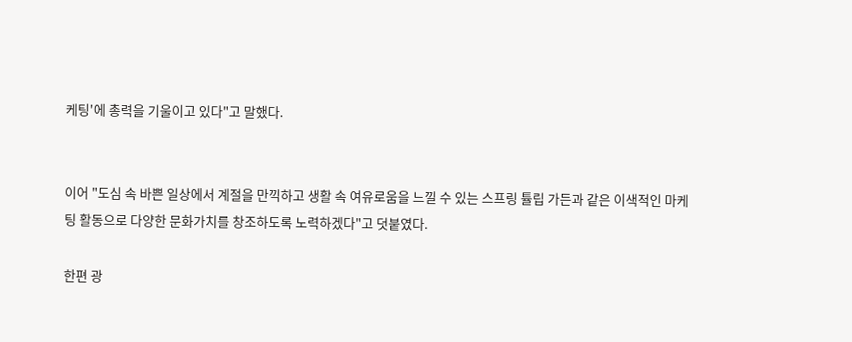케팅'에 총력을 기울이고 있다"고 말했다.


이어 "도심 속 바쁜 일상에서 계절을 만끽하고 생활 속 여유로움을 느낄 수 있는 스프링 튤립 가든과 같은 이색적인 마케팅 활동으로 다양한 문화가치를 창조하도록 노력하겠다"고 덧붙였다.

한편 광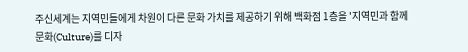주신세계는 지역민들에게 차원이 다른 문화 가치를 제공하기 위해 백화점 1층을 '지역민과 함께 문화(Culture)를 디자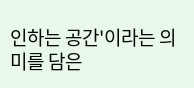인하는 공간'이라는 의미를 담은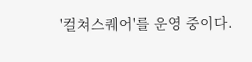'컬쳐스퀘어'를 운영 중이다.